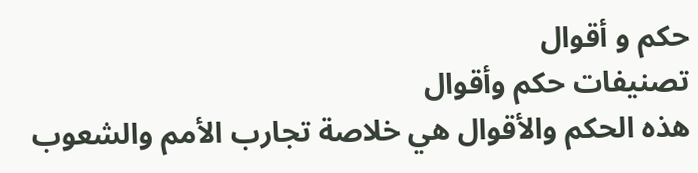حكم و أقوال
تصنيفات حكم وأقوال
هذه الحكم والأقوال هي خلاصة تجارب الأمم والشعوب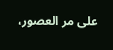على مر العصور،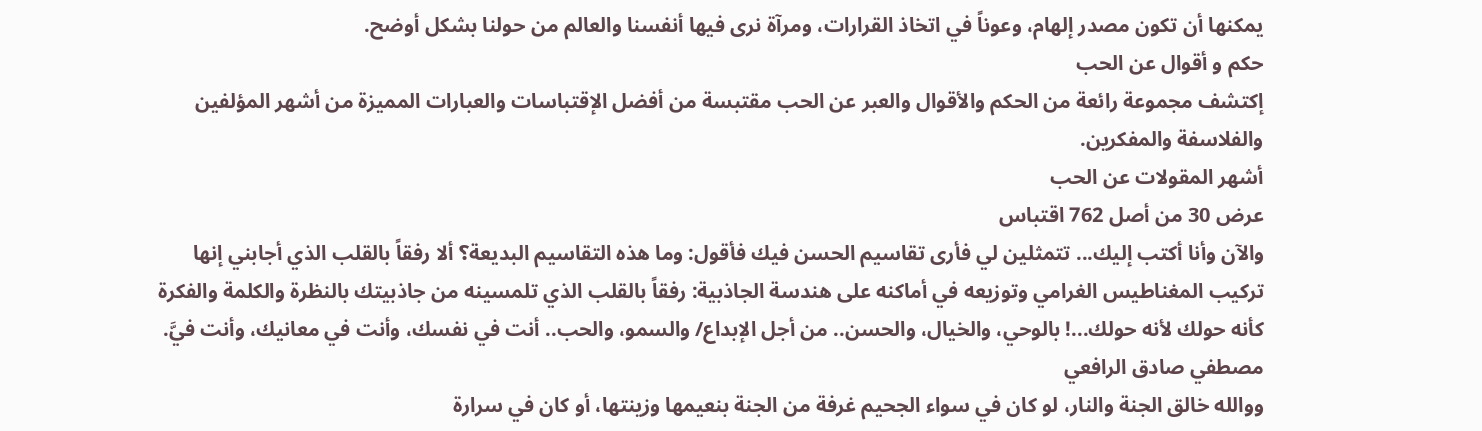يمكنها أن تكون مصدر إلهام، وعوناً في اتخاذ القرارات، ومرآة نرى فيها أنفسنا والعالم من حولنا بشكل أوضح.
حكم و أقوال عن الحب
إكتشف مجموعة رائعة من الحكم والأقوال والعبر عن الحب مقتبسة من أفضل الإقتباسات والعبارات المميزة من أشهر المؤلفين والفلاسفة والمفكرين.
أشهر المقولات عن الحب
عرض 30 من أصل 762 اقتباس
والآن وأنا أكتب إليك... تتمثلين لي فأرى تقاسيم الحسن فيك فأقول: وما هذه التقاسيم البديعة؟ ألا رفقاً بالقلب الذي أجابني إنها تركيب المغناطيس الغرامي وتوزيعه في أماكنه على هندسة الجاذبية: رفقاً بالقلب الذي تلمسينه من جاذبيتك بالنظرة والكلمة والفكرة كأنه حولك لأنه حولك...! بالوحي، والخيال، والحسن.. من أجل الإبداع/ والسمو، والحب.. أنت في نفسك، وأنت في معانيك، وأنت فيَّ. مصطفي صادق الرافعي
ووالله خالق الجنة والنار، لو كان في سواء الجحيم غرفة من الجنة بنعيمها وزينتها، أو كان في سرارة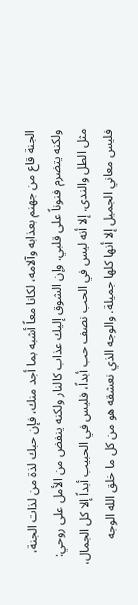الجنة قاع من جهنم بعذابه وآلامه، لكانا معاً أشبه بما أجد منك، فإن حبك لذة من لذات الجنة، ولكنه يتضرم فنوناً على قلبي. وإن الشوق إليك عذاب كالنار ولكنه ينفض من الأمل على روحي: مثل الطل والندى. إلا أنه ليس في الحب نصف حب أبداً، فليس في الحبيب أبداً إلا كل الجمال، فليس معاني الجميل إلا أنها كلها جميلة. والوجه الذي نعشقه هو من كل ما خلق الله الوجه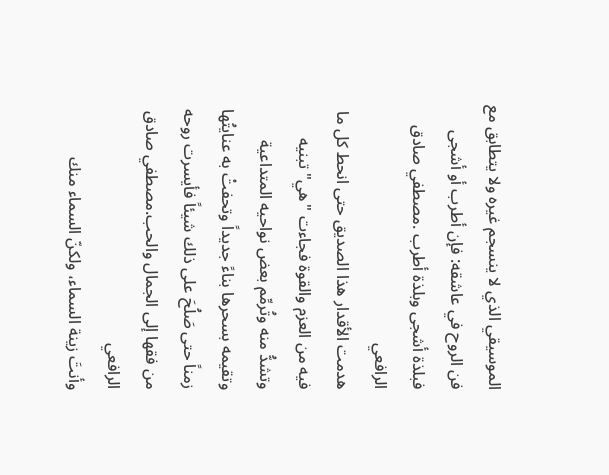الموسيقي الذي لا ينسجم غيره ولا يتطابق مع فن الروح في عاشقه: فإن أطرب أو أشجى فبلذة أشجى وبلذة أطرب .مصطفي صادق الرافعي
هدمت الأقدار هذا الصديق حتى انحط كل ما فيه من العزم والقوة فجاءت "هي" تبنيه وتشدُّ منه وتُرمِّم بعض نواحيه المتداعية وتقيمه بسحرها بناءً جديداً وتحفتْ به عنايتُها زمناً حتى صَلُحَ على ذلك شيئاً فأيسرت روحه من فقها إلى الجمال والحب.مصطفي صادق الرافعي
وأنتَ زينة السماء، ولكنّ السماء منك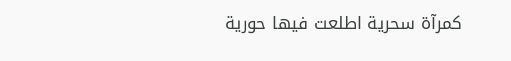كمرآة سحرية اطلعت فيها حورية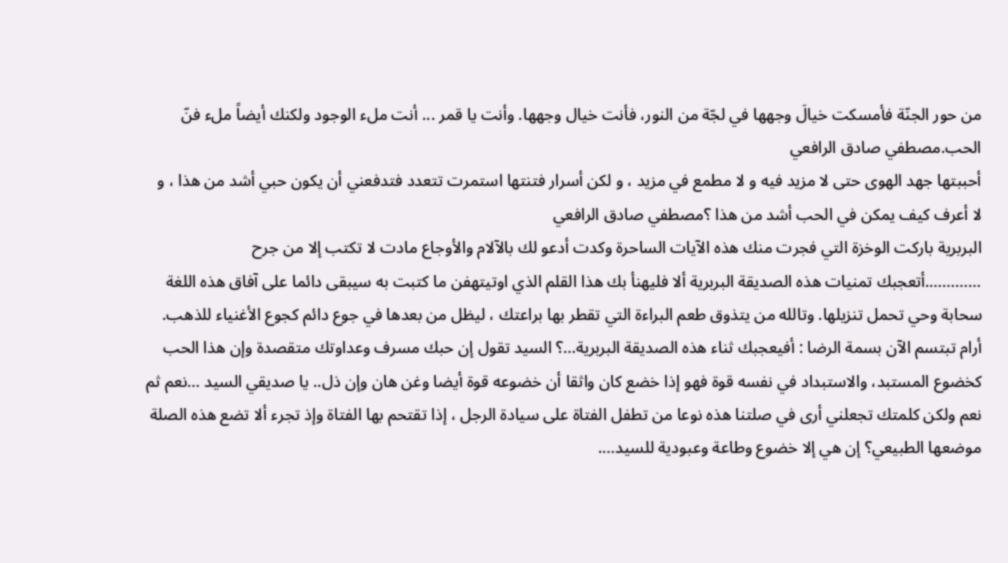من حور الجنّة فأمسكت خيالَ وجهها في لجّة من النور، فأنت خيال وجهها. وأنت يا قمر ... أنت ملء الوجود ولكنك أيضاً ملء فنّ الحب.مصطفي صادق الرافعي
أحببتها جهد الهوى حتى لا مزيد فيه و لا مطمع في مزيد ، و لكن أسرار فتنتها استمرت تتعدد فتدفعني أن يكون حبي أشد من هذا ، و لا أعرف كيف يمكن في الحب أشد من هذا ؟مصطفي صادق الرافعي
البربرية باركت الوخزة التي فجرت منك هذه الآيات الساحرة وكدت أدعو لك بالآلام والأوجاع مادت لا تكتب إلا من جرح ………….أتعجبك تمنيات هذه الصديقة البربرية ألا فليهنأ بك هذا القلم الذي اوتيتهفن ما كتبت به سيبقى دائما على آفاق هذه اللغة سحابة وحي تحمل تنزيلها. وتالله من يتذوق طعم البراءة التي تقطر بها براعتك ، ليظل من بعدها في جوع دائم كجوع الأغنياء للذهب. أرام تبتسم الآن بسمة الرضا : أفيعجبك ثناء هذه الصديقة البربرية…؟ السيد تقول إن حبك مسرف وعداوتك متقصدة وإن هذا الحب كخضوع المستبد، والاستبداد في نفسه قوة فهو إذا خضع كان واثقا أن خضوعه قوة أيضا وغن هان وإن ذل.. يا صديقي السيد …نعم ثم نعم ولكن كلمتك تجعلني أرى في صلتنا هذه نوعا من تطفل الفتاة على سيادة الرجل ، إذا تقتحم بها الفتاة وإذ تجرء ألا تضع هذه الصلة موضعها الطبيعي؟ إن هي إلا خضوع وطاعة وعبودية للسيد….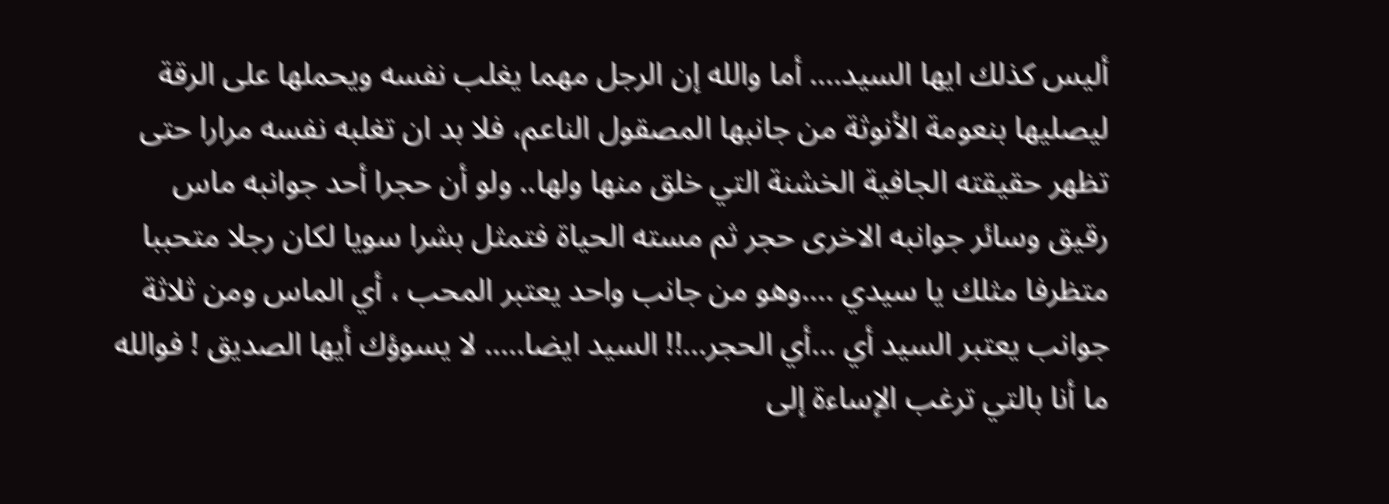أليس كذلك ايها السيد…. أما والله إن الرجل مهما يغلب نفسه ويحملها على الرقة ليصليها بنعومة الأنوثة من جانبها المصقول الناعم، فلا بد ان تغلبه نفسه مرارا حتى تظهر حقيقته الجافية الخشنة التي خلق منها ولها.. ولو أن حجرا أحد جوانبه ماس رقيق وسائر جوانبه الاخرى حجر ثم مسته الحياة فتمثل بشرا سويا لكان رجلا متحببا متظرفا مثلك يا سيدي ….وهو من جانب واحد يعتبر المحب ، أي الماس ومن ثلاثة جوانب يعتبر السيد أي …أي الحجر…!! السيد ايضا….. لا يسوؤك أيها الصديق ! فوالله ما أنا بالتي ترغب الإساءة إلى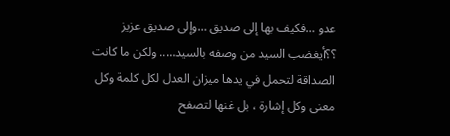عدو …فكيف بها إلى صديق …وإلى صديق عزيز ؟؟أيغضب السيد من وصفه بالسيد….. ولكن ما كانت الصداقة لتحمل في يدها ميزان العدل لكل كلمة وكل معنى وكل إشارة ، بل غنها لتصفح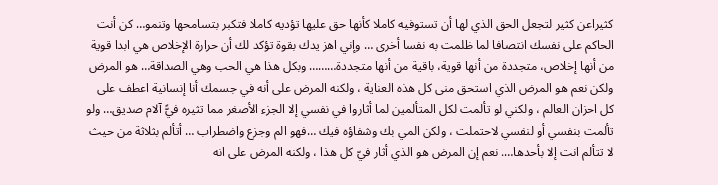كثيراعن كثير لتجعل الحق الذي لها أن تستوفيه كاملا كأنها حق عليها تؤديه كاملا فتكبر بتسامحها وتنمو… كن أنت الحاكم على نفسك انتصافا لما ظلمت به نفسا أخرى … وإني اهز يدك بقوة تؤكد لك أن حرارة الإخلاص هي ابدا قوية من أنها إخلاص، متجددة من أنها قوية، باقية من أنها متجددة……… وبكل هذا هي الحب وهي الصداقة… هو المرض ولكن نعم هو المرض الذي استحق منى كل هذه العناية ، ولكنه المرض على أنه في جسمك أنا إنسانية اعطف على كل احزان العالم ، ولكني لو تألمت لكل المتألمين لما أثاروا في نفسي إلا الجزء الأصغر مما تثيره فيًّ آلام صديق… ولو تألمت بنفسي أو لنفسي لاحتملت ، ولكن المي بك وشفاؤه فيك …فهو الم وجزع واضطراب … أتألم بثلاثة من حيث لا تتألم انت إلا بأحدها…. نعم إن المرض هو الذي أثار فيّ كل هذا ، ولكنه المرض على انه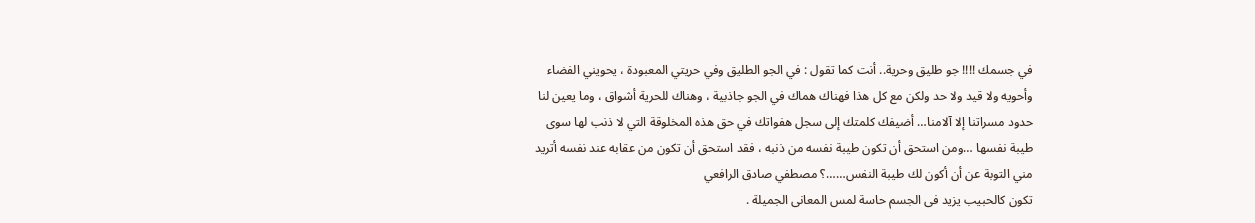في جسمك !!!! جو طليق وحرية.. أنت كما تقول : في الجو الطليق وفي حريتي المعبودة ، يحويني الفضاء وأحويه ولا قيد ولا حد ولكن مع كل هذا فهناك هماك في الجو جاذبية ، وهناك للحرية أشواق ، وما يعين لنا حدود مسراتنا إلا آلامنا… أضيفك كلمتك إلى سجل هفواتك في حق هذه المخلوقة التي لا ذنب لها سوى طيبة نفسها …ومن استحق أن تكون طيبة نفسه من ذنبه ، فقد استحق أن تكون من عقابه عند نفسه أتريد مني التوبة عن أن أكون لك طيبة النفس……؟ مصطفي صادق الرافعي
تكون كالحبيب يزيد فى الجسم حاسة لمس المعانى الجميلة .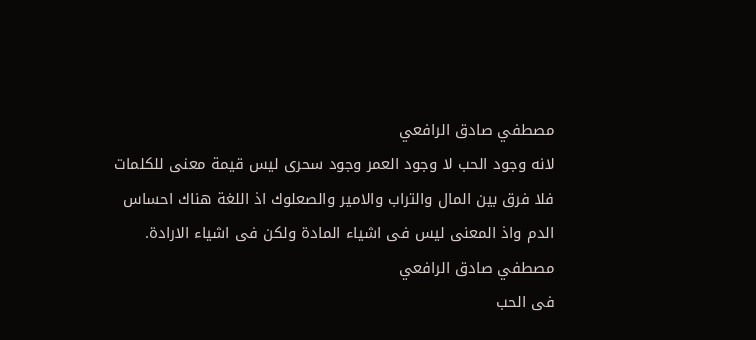مصطفي صادق الرافعي
لانه وجود الحب لا وجود العمر وجود سحرى ليس قيمة معنى للكلمات فلا فرق بين المال والتراب والامير والصعلوك اذ اللغة هناك احساس الدم واذ المعنى ليس فى اشياء المادة ولكن فى اشياء الارادة. مصطفي صادق الرافعي
فى الحب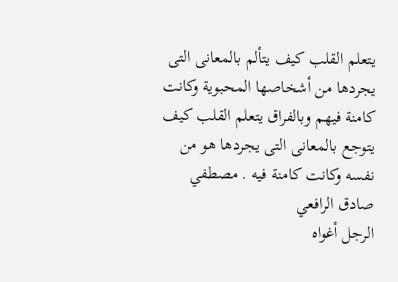يتعلم القلب كيف يتألم بالمعانى التى يجردها من أشخاصها المحبوية وكانت كامنة فيهم وبالفراق يتعلم القلب كيف يتوجع بالمعانى التى يجردها هو من نفسه وكانت كامنة فيه . مصطفي صادق الرافعي
الرجل أغواه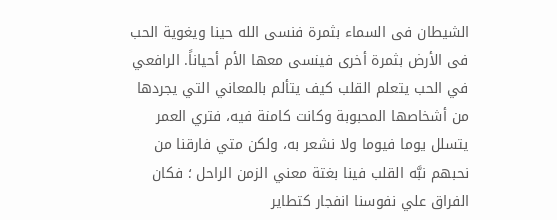الشيطان فى السماء بثمرة فنسى الله حينا ويغوية الحب فى الأرض بثمرة أخرى فينسى معها الأم أحياناً. الرافعي
في الحب يتعلم القلب كيف يتألم بالمعاني التي يجردها من أشخاصها المحبوبة وكانت كامنة فيه، فتري العمر يتسلل يوما فيوما ولا نشعر به، ولكن متي فارقنا من نحبهم نبَّه القلب فينا بغتة معني الزمن الراحل ؛ فكان الفراق علي نفوسنا انفجار كتطاير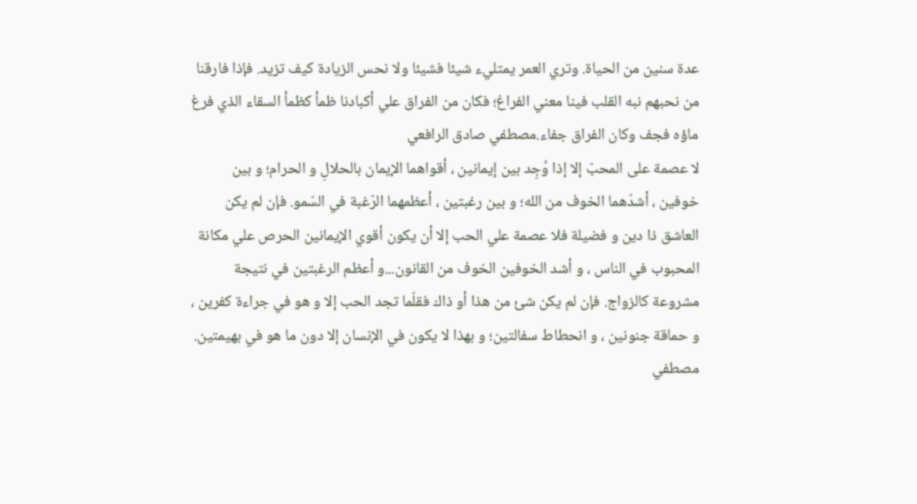عدة سنين من الحياة. وتري العمر يمتليء شيئا فشيئا ولا نحس الزيادة كيف تزيد. فإذا فارقنا من نحبهم نبه القلب فينا معني الفراغ؛ فكان من الفراق علي أكبادنا ظمأ كظمأ السقاء الذي فرغ ماؤه فجف وكان الفراق جفاء.مصطفي صادق الرافعي
لا عصمة على المحبّ إلا إذا وُجِد بين إيمانين ، أقواهما الإيمان بالحلالِ و الحرام؛ و بين خوفين ، أشدّهما الخوف من الله؛ و بين رغبتين ، أعظمهما الرّغبة في السّمو. فإن لم يكن العاشق ذا دين و فضيلة فلا عصمة علي الحب إلا أن يكون أقوي الإيمانين الحرص علي مكانة المحبوب في الناس ، و أشد الخوفين الخوف من القانون...و أعظم الرغبتين في نتيجة مشروعة كالزواج. فإن لم يكن شئ من هذا أو ذاك فقلّما تجد الحب إلا و هو في جراءة كفرين ، و حماقة جنونين ، و انحطاط سفالتين؛ و بهذا لا يكون في الإنسان إلا دون ما هو في بهيمتين. مصطفي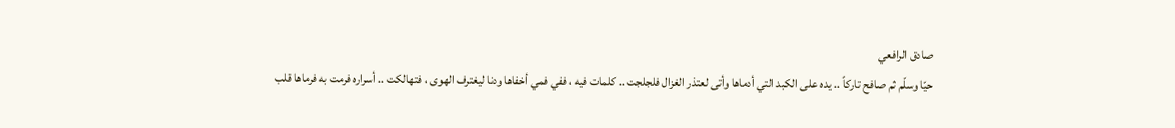صادق الرافعي
حيّا وسلّم ثم صافح تاركاً .. يده على الكبد التي أدماها وأتى لعتذر الغزال فلجلجت .. كلمات فيه ، ففي فمي أخفاها ودنا ليغترف الهوى ، فتهالكت .. أسراره فرمت به فرماها قلب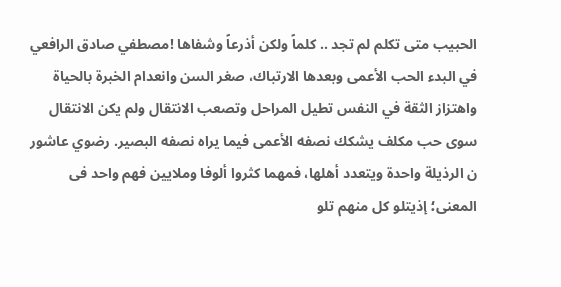الحبيب متى تكلم لم تجد .. كلماً ولكن أذرعاً وشفاها !مصطفي صادق الرافعي
في البدء الحب الأعمى وبعدها الارتباك، صغر السن وانعدام الخبرة بالحياة واهتزاز الثقة في النفس تطيل المراحل وتصعب الانتقال ولم يكن الانتقال سوى حب مكلف يشكك نصفه الأعمى فيما يراه نصفه البصير. رضوي عاشور
ن الرذيلة واحدة ويتعدد أهلها، فمهما كثروا ألوفا وملايين فهم واحد فى المعنى؛ إذيتلو كل منهم تلو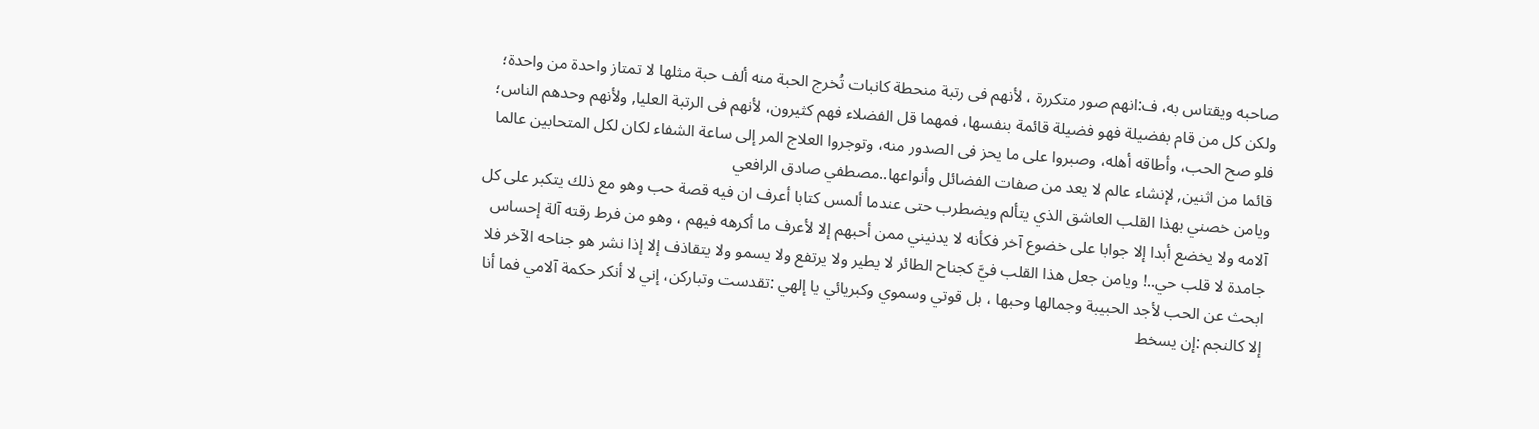صاحبه ويقتاس به، ف:انهم صور متكررة ، لأنهم فى رتبة منحطة كانبات تُخرج الحبة منه ألف حبة مثلها لا تمتاز واحدة من واحدة؛ ولكن كل من قام بفضيلة فهو فضيلة قائمة بنفسها، فمهما قل الفضلاء فهم كثيرون، لأنهم فى الرتبة العليا, ولأنهم وحدهم الناس؛ فلو صح الحب، وأطاقه أهله، وصبروا على ما يحز فى الصدور منه، وتوجروا العلاج المر إلى ساعة الشفاء لكان لكل المتحابين عالما قائما من اثنين, لإنشاء عالم لا يعد من صفات الفضائل وأنواعها..مصطفي صادق الرافعي
ويامن خصني بهذا القلب العاشق الذي يتألم ويضطرب حتى عندما ألمس كتابا أعرف ان فيه قصة حب وهو مع ذلك يتكبر على كل آلامه ولا يخضع أبدا إلا جوابا على خضوع آخر فكأنه لا يدنيني ممن أحبهم إلا لأعرف ما أكرهه فيهم ، وهو من فرط رقته آلة إحساس جامدة لا قلب حي..! ويامن جعل هذا القلب فيَّ كجناح الطائر لا يطير ولا يرتفع ولا يسمو ولا يتقاذف إلا إذا نشر هو جناحه الآخر فلا ابحث عن الحب لأجد الحبيبة وجمالها وحبها ، بل قوتي وسموي وكبريائي يا إلهي :تقدست وتباركن، إني لا أنكر حكمة آلامي فما أنا إلا كالنجم :إن يسخط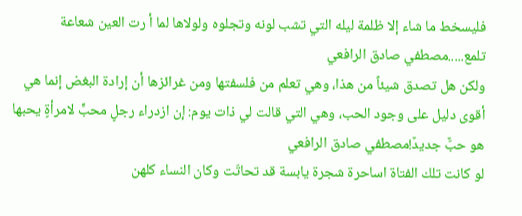فليسخط ما شاء إلا ظلمة ليله التي تشب لونه وتجلوه ولولاها لما أ رت العين شعاعة تلمع.....مصطفي صادق الرافعي
ولكن هل تصدق شيئاً من هذا، وهي تعلم من فلسفتها ومن غرائزها أن إرادة البغض إنما هي أقوى دليل على وجود الحب، وهي التي قالت لي ذات يوم: إن ازدراء رجلٍ محبٍّ لامرأةٍ يحبها هو حبٌّ جديدٌ!مصطفي صادق الرافعي
لو كانت تلك الفتاة اساحرة شجرة يابسة قد تحاتّت وكان النساء كلهن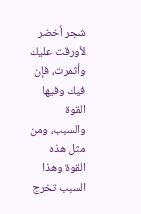شجر أخضر لأورقت عليك وأثمرت، فإن فيك وفيها القوة والسبب، ومن مثل هذه القوة وهذا السبب تخرج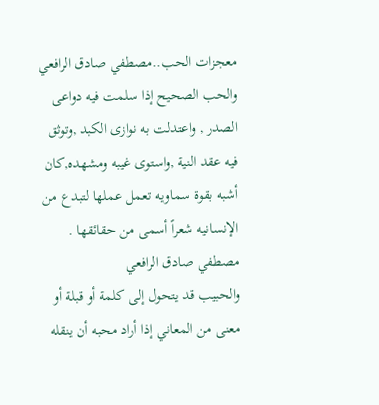معجزات الحب..مصطفي صادق الرافعي
والحب الصحيح إذا سلمت فيه دواعى الصدر , واعتدلت به نوازى الكبد ,وتوثق فيه عقد النية ,واستوى غيبه ومشهده,كان أشبه بقوة سماويه تعمل عملها لتبدع من الإنسانيه شعراً أسمى من حقائقها . مصطفي صادق الرافعي
والحبيب قد يتحول إلى كلمة أو قبلة أو معنى من المعاني إذا أراد محبه أن ينقله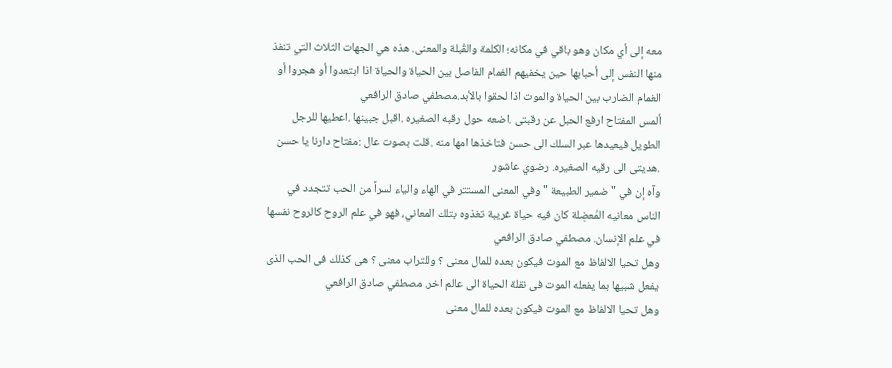معه إلى أي مكان وهو باقي في مكانه؛ الكلمة والقُبلة والمعنى. هذه هي الجهات الثلاث التي تنفذ منها النفس إلى أحبابها حين يخفيهم الغمام الفاصل بين الحياة والحياة اذا ابتعدوا أو هجروا أو الغمام الضارب بين الحياة والموت اذا لحقوا بالأبد.مصطفي صادق الرافعي
ألمس المفتاح ارفع الحبل عن رقبتى .اضعه حول رقبه الصغيره .اقبل جبينها .اعطيها للرجل الطويل فيعيدها عبر السلك الى حسن فتاخذها امها منه .قلت بصوت عال :مفتاح دارنا يا حسن .هديتى الى رقيه الصغيره. رضوي عاشور
وآه إن في " ضمير الطبيعة " وفي المعنى المستتر في الهاء والياء لسراً من الحب تتجدد في الناس معانيه المُعضِلة كان فيه حياة غريبة تغذوه بتلك المعاني، فهو في علم الروح كالروح نفسها في علم الإنسان. مصطفي صادق الرافعي
وهل تحيا الالفاظ مع الموت فيكون بعده للمال معنى ؟ وللتراب معنى ؟ هى كذلك فى الحب الذى يفعل شبيها بما يفعله الموت فى نقلة الحياة الى عالم اخر. مصطفي صادق الرافعي
وهل تحيا الالفاظ مع الموت فيكون بعده للمال معنى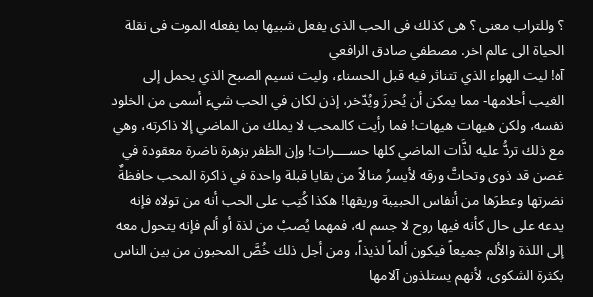؟ وللتراب معنى ؟ هى كذلك فى الحب الذى يفعل شبيها بما يفعله الموت فى نقلة الحياة الى عالم اخر. مصطفي صادق الرافعي
آه! ليت الهواء الذي تتناثر فيه قبل الحسناء، وليت نسيم الصبح الذي يحمل إلى الغيب أحلامها- مما يمكن أن يُحرزَ ويُدّخر، إذن لكان في الحب شيء أسمى من الخلود نفسه، ولكن هيهات هيهات! فما رأيت كالمحب لا يملك من الماضي إلا ذاكرته، وهي مع ذلك تردُّ عليه لذَّات الماضي كلها حســــرات! وإن الظفر بزهرة ناضرة معقودة في غصن قد ذوى وتحاتَّ ورقه لأيسرُ منالاً من بقايا قبلة واحدة في ذاكرة المحب حافظةٌ نضرتها وعطرَها من أنفاس الحبيبة وريقها! هكذا كُتِب على الحب أنه من تولاه فإنه يدعه على حال كأنه فيها روح لا جسم له، فمهما يُصبْ من لذة أو ألم فإنه يتحول معه إلى اللذة والألم جميعاً فيكون ألماً لذيذاً، ومن أجل ذلك خُصَّ المحبون من بين الناس بكثرة الشكوى، لأنهم يستلذون آلامها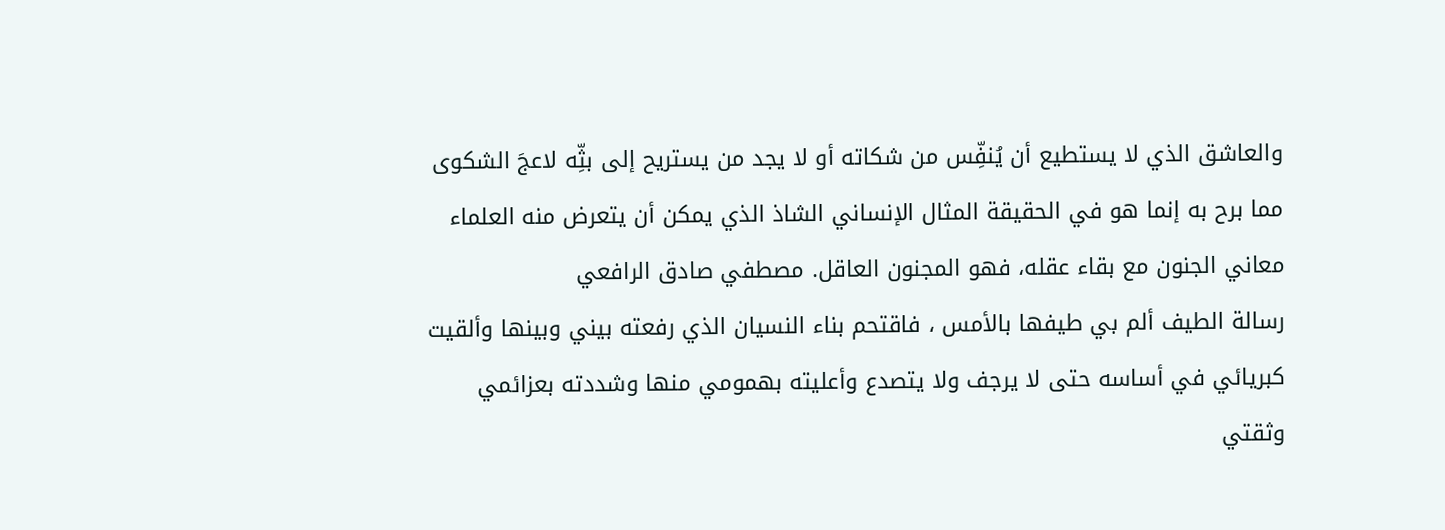والعاشق الذي لا يستطيع أن يُنفِّس من شكاته أو لا يجد من يستريح إلى بثِّه لاعجَ الشكوى مما برح به إنما هو في الحقيقة المثال الإنساني الشاذ الذي يمكن أن يتعرض منه العلماء معاني الجنون مع بقاء عقله، فهو المجنون العاقل. مصطفي صادق الرافعي
رسالة الطيف ألم بي طيفها بالأمس ، فاقتحم بناء النسيان الذي رفعته بيني وبينها وألقيت كبريائي في أساسه حتى لا يرجف ولا يتصدع وأعليته بهمومي منها وشددته بعزائمي وثقتي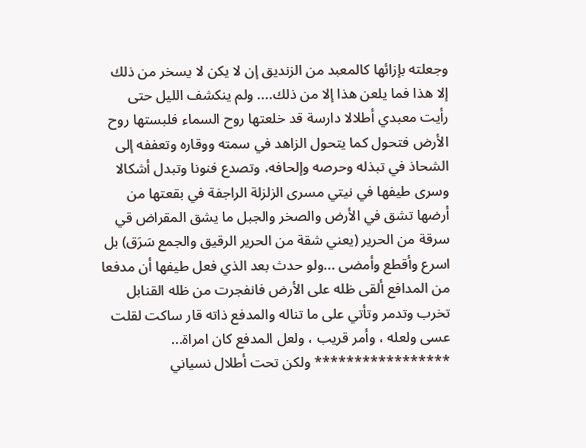وجعلته بإزائها كالمعبد من الزنديق إن لا يكن لا يسخر من ذلك إلا هذا فما يلعن هذا إلا من ذلك.... ولم ينكشف الليل حتى رأيت معبدي أطلالا دارسة قد خلعتها روح السماء فلبستها روح الأرض فتحول كما يتحول الزاهد في سمته ووقاره وتعففه إلى الشحاذ في تبذله وحرصه وإلحافه، وتصدع فنونا وتبدل أشكالا وسرى طيفها في نيتي مسرى الزلزلة الراجفة في بقعتها من أرضها تشق في الأرض والصخر والجبل ما يشق المقراض قي سرقة من الحرير (يعني شقة من الحرير الرقيق والجمع سَرَق) بل اسرع وأقطع وأمضى ...ولو حدث بعد الذي فعل طيفها أن مدفعا من المدافع ألقى ظله على الأرض فانفجرت من ظله القنابل تخرب وتدمر وتأتي على ما تناله والمدفع ذاته قار ساكت لقلت عسى ولعله ، وأمر قريب ، ولعل المدفع كان امراة... ***************** ولكن تحت أطلال نسياني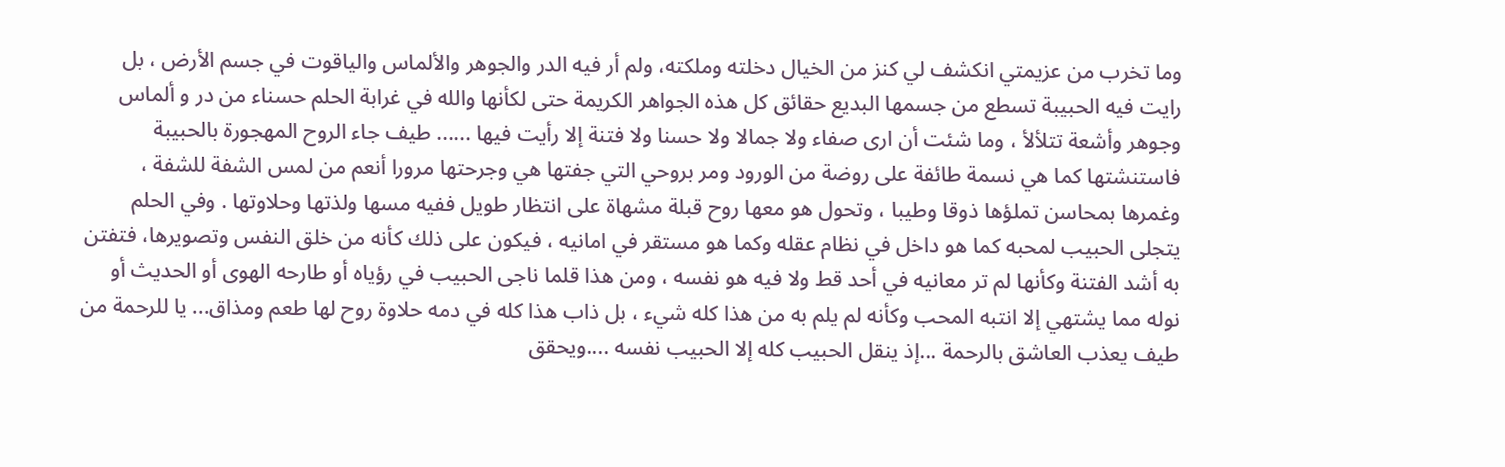وما تخرب من عزيمتي انكشف لي كنز من الخيال دخلته وملكته، ولم أر فيه الدر والجوهر والألماس والياقوت في جسم الأرض ، بل رايت فيه الحبيبة تسطع من جسمها البديع حقائق كل هذه الجواهر الكريمة حتى لكأنها والله في غرابة الحلم حسناء من در و ألماس وجوهر وأشعة تتلألأ ، وما شئت أن ارى صفاء ولا جمالا ولا حسنا ولا فتنة إلا رأيت فيها ...... طيف جاء الروح المهجورة بالحبيبة فاستنشتها كما هي نسمة طائفة على روضة من الورود ومر بروحي التي جفتها هي وجرحتها مرورا أنعم من لمس الشفة للشفة ، وغمرها بمحاسن تملؤها ذوقا وطيبا ، وتحول هو معها روح قبلة مشهاة على انتظار طويل ففيه مسها ولذتها وحلاوتها . وفي الحلم يتجلى الحبيب لمحبه كما هو داخل في نظام عقله وكما هو مستقر في امانيه ، فيكون على ذلك كأنه من خلق النفس وتصويرها، فتفتن به أشد الفتنة وكأنها لم تر معانيه في أحد قط ولا فيه هو نفسه ، ومن هذا قلما ناجى الحبيب في رؤياه أو طارحه الهوى أو الحديث أو نوله مما يشتهي إلا انتبه المحب وكأنه لم يلم به من هذا كله شيء ، بل ذاب هذا كله في دمه حلاوة روح لها طعم ومذاق... يا للرحمة من طيف يعذب العاشق بالرحمة ...إذ ينقل الحبيب كله إلا الحبيب نفسه ....ويحقق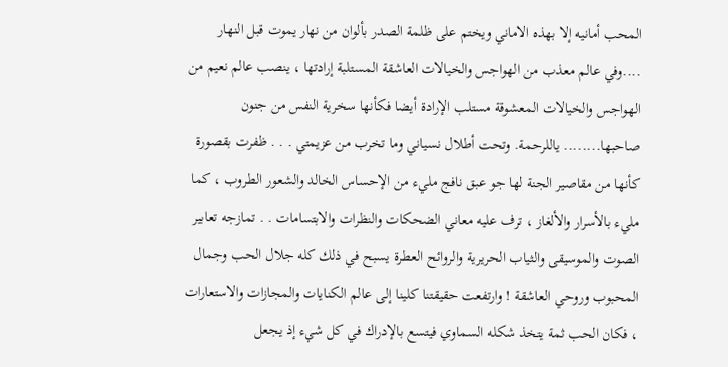المحب أمانيه إلا بهذه الاماني ويختم على ظلمة الصدر بألوان من نهار يموت قبل النهار ....وفي عالم معذب من الهواجس والخيالات العاشقة المستلبة إرادتها ، ينصب عالم نعيم من الهواجس والخيالات المعشوقة مستلب الإرادة أيضا فكأنها سخرية النفس من جنون صاحبها........ ياللرحمة. وتحت أطلال نسياني وما تخرب من عزيمتي . . . ظفرت بقصورة كأنها من مقاصير الجنة لها جو عبق نافج مليء من الإحساس الخالد والشعور الطروب ، كما مليء بالأسرار والألغاز ، ترف عليه معاني الضحكات والنظرات والابتسامات . . تمازجه تعابير الصوت والموسيقى والثياب الحريرية والروائح العطرة يسبح في ذلك كله جلال الحب وجمال المحبوب وروحي العاشقة ! وارتفعت حقيقتنا كلينا إلى عالم الكنايات والمجازات والاستعارات ، فكان الحب ثمة يتخذ شكله السماوي فيتسع بالإدراك في كل شيء إذ يجعل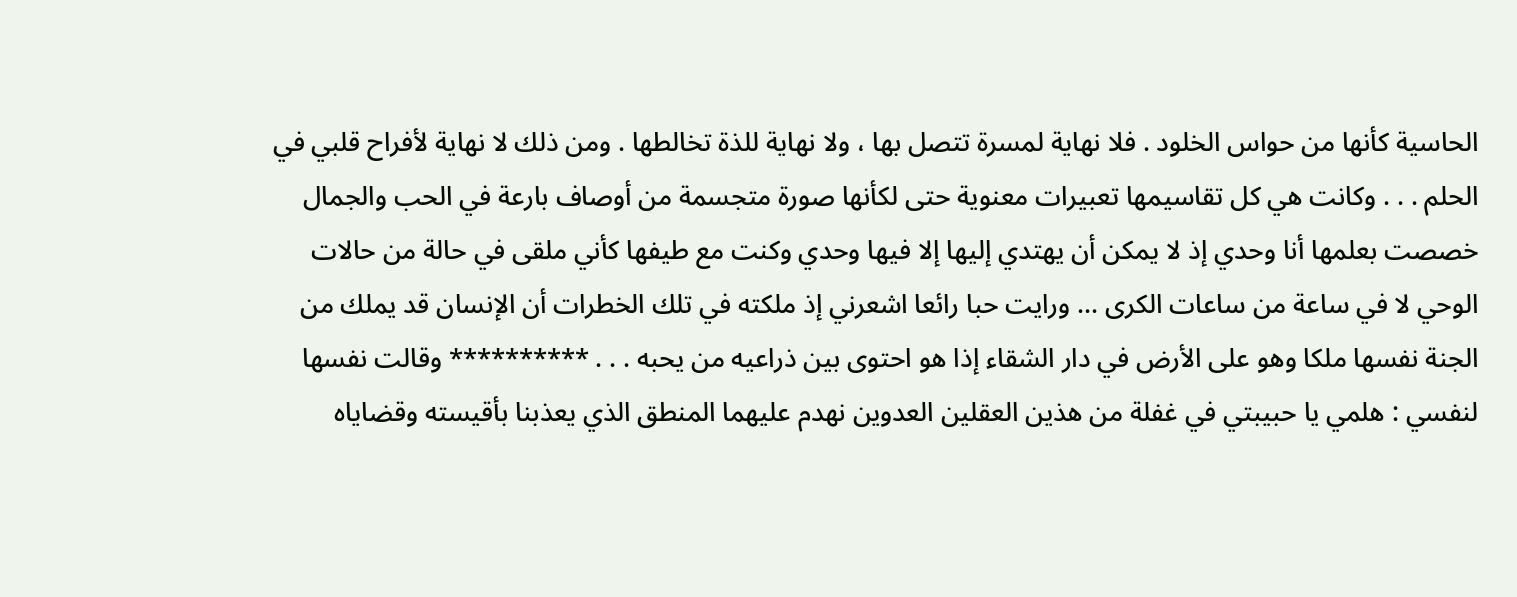الحاسية كأنها من حواس الخلود . فلا نهاية لمسرة تتصل بها ، ولا نهاية للذة تخالطها . ومن ذلك لا نهاية لأفراح قلبي في الحلم . . . وكانت هي كل تقاسيمها تعبيرات معنوية حتى لكأنها صورة متجسمة من أوصاف بارعة في الحب والجمال خصصت بعلمها أنا وحدي إذ لا يمكن أن يهتدي إليها إلا فيها وحدي وكنت مع طيفها كأني ملقى في حالة من حالات الوحي لا في ساعة من ساعات الكرى ... ورايت حبا رائعا اشعرني إذ ملكته في تلك الخطرات أن الإنسان قد يملك من الجنة نفسها ملكا وهو على الأرض في دار الشقاء إذا هو احتوى بين ذراعيه من يحبه . . . ********** وقالت نفسها لنفسي : هلمي يا حبيبتي في غفلة من هذين العقلين العدوين نهدم عليهما المنطق الذي يعذبنا بأقيسته وقضاياه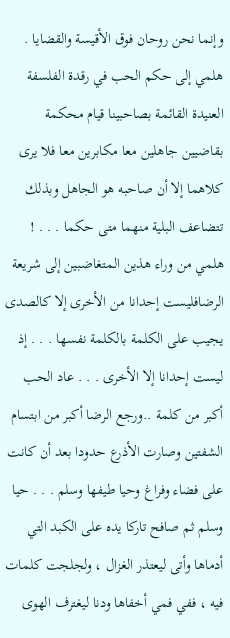وإنما نحن روحان فوق الأقيسة والقضايا . هلمي إلى حكم الحب في رقدة الفلسفة العنيدة القائمة بصاحبينا قيام محكمة بقاضيين جاهلين معا مكابرين معا فلا يرى كلاهما إلا أن صاحبه هو الجاهل وبذلك تتضاعف البلية منهما متى حكما . . . ! هلمي من وراء هذين المتغاضبين إلى شريعة الرضافليست إحدانا من الأخرى إلا كالصدى يجيب على الكلمة بالكلمة نفسها . . . إذ ليست إحدانا إلا الأخرى . . . عاد الحب أكبر من كلمة ..ورجع الرضا أكبر من ابتسام الشفتين وصارت الأذرع حدودا بعد أن كانت على فضاء وفراغ وحيا طيفها وسلم . . . حيا وسلم ثم صافح تاركا يده على الكبد التي أدماها وأتى ليعتذر الغزال ، ولجلجت كلمات فيه ، ففي فمي أخفاها ودنا ليغترف الهوى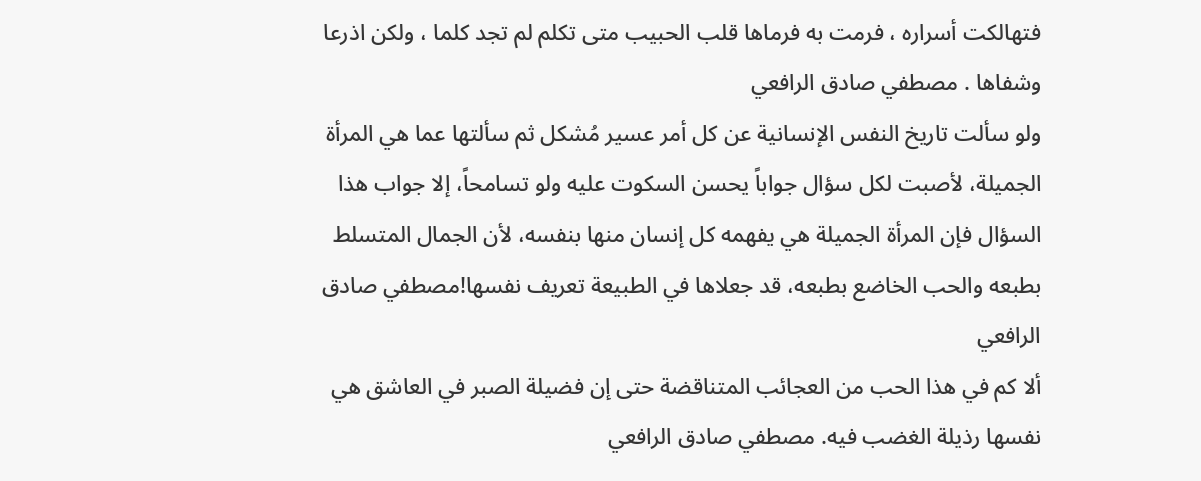فتهالكت أسراره ، فرمت به فرماها قلب الحبيب متى تكلم لم تجد كلما ، ولكن اذرعا وشفاها . مصطفي صادق الرافعي
ولو سألت تاريخ النفس الإنسانية عن كل أمر عسير مُشكل ثم سألتها عما هي المرأة الجميلة، لأصبت لكل سؤال جواباً يحسن السكوت عليه ولو تسامحاً، إلا جواب هذا السؤال فإن المرأة الجميلة هي يفهمه كل إنسان منها بنفسه، لأن الجمال المتسلط بطبعه والحب الخاضع بطبعه، قد جعلاها في الطبيعة تعريف نفسها!مصطفي صادق الرافعي
ألا كم في هذا الحب من العجائب المتناقضة حتى إن فضيلة الصبر في العاشق هي نفسها رذيلة الغضب فيه. مصطفي صادق الرافعي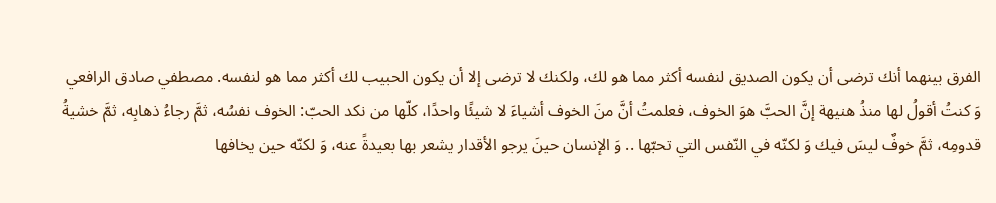الفرق بينهما أنك ترضى أن يكون الصديق لنفسه أكثر مما هو لك، ولكنك لا ترضى إلا أن يكون الحبيب لك أكثر مما هو لنفسه. مصطفي صادق الرافعي
وَ كنتُ أقولُ لها منذُ هنيهة إنَّ الحبَّ هوَ الخوف، فعلمتُ أنَّ منَ الخوف أشياءَ لا شيئًا واحدًا، كلّها من نكد الحبّ: الخوف نفسُه، ثمَّ رجاءُ ذهابِه، ثمَّ خشيةُ قدومِه، ثمَّ خوفٌ ليسَ فيك وَ لكنّه في النّفس التي تحبّها .. وَ الإنسان حينَ يرجو الأقدار يشعر بها بعيدةً عنه، وَ لكنّه حين يخافها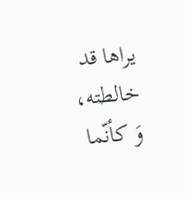يراها قد خالطته، وَ كأنّما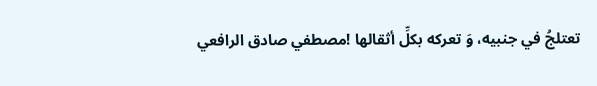تعتلجُ في جنبيه، وَ تعركه بكلِّ أثقالها !مصطفي صادق الرافعي